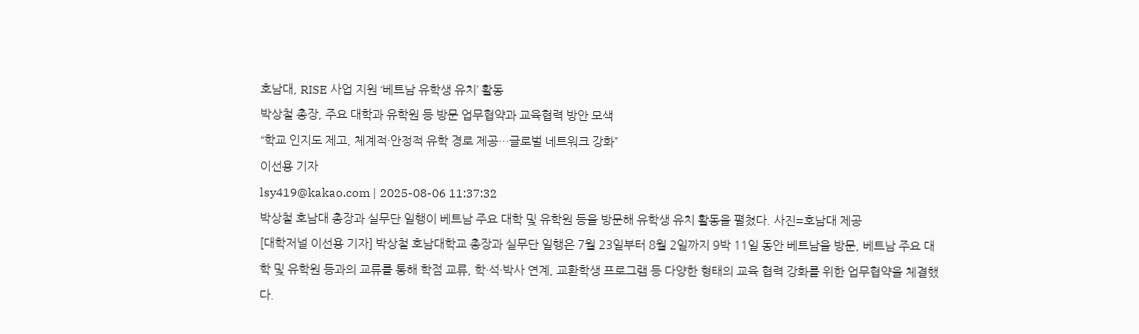호남대, RISE 사업 지원 ‘베트남 유학생 유치’ 활동
박상철 총장, 주요 대학과 유학원 등 방문 업무협약과 교육협력 방안 모색
“학교 인지도 제고, 체계적·안정적 유학 경로 제공…글로벌 네트워크 강화”
이선용 기자
lsy419@kakao.com | 2025-08-06 11:37:32
박상철 호남대 총장과 실무단 일행이 베트남 주요 대학 및 유학원 등을 방문해 유학생 유치 활동을 펼쳤다. 사진=호남대 제공
[대학저널 이선용 기자] 박상철 호남대학교 총장과 실무단 일행은 7월 23일부터 8월 2일까지 9박 11일 동안 베트남을 방문, 베트남 주요 대학 및 유학원 등과의 교류를 통해 학점 교류, 학·석·박사 연계, 교환학생 프로그램 등 다양한 형태의 교육 협력 강화를 위한 업무협약을 체결했다.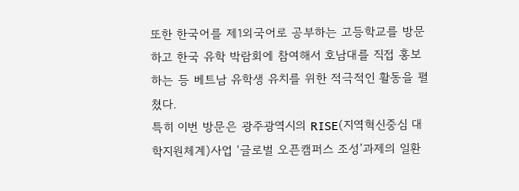또한 한국어를 제1외국어로 공부하는 고등학교를 방문하고 한국 유학 박람회에 참여해서 호남대를 직접 홍보하는 등 베트남 유학생 유치를 위한 적극적인 활동을 펼쳤다.
특히 이번 방문은 광주광역시의 RISE(지역혁신중심 대학지원체계)사업 ‘글로벌 오픈캠퍼스 조성’과제의 일환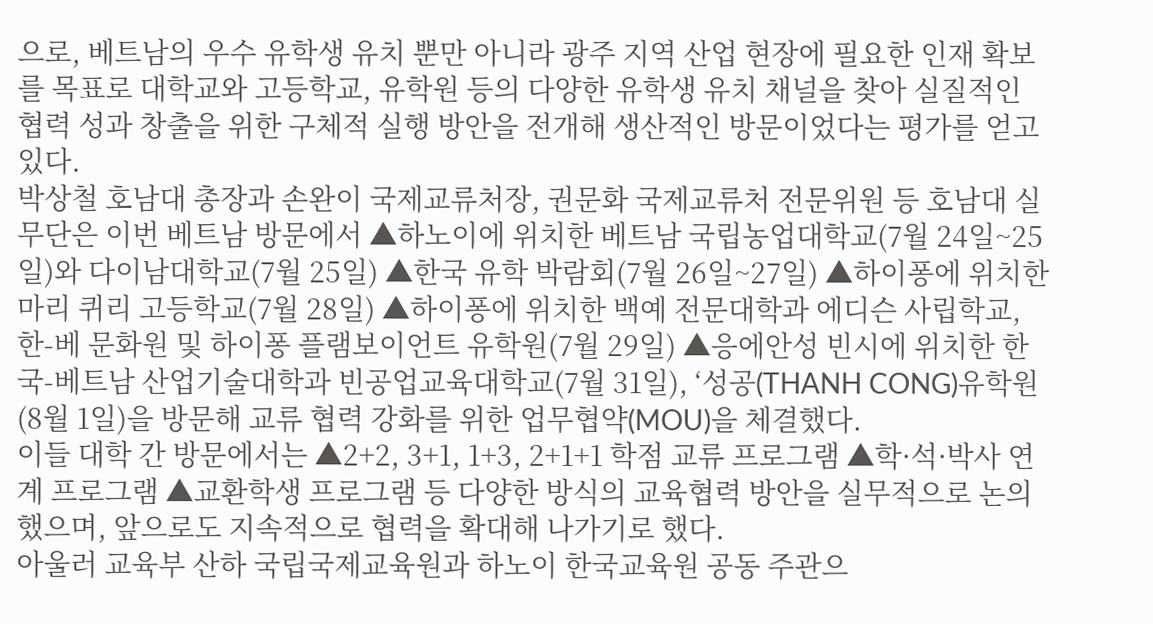으로, 베트남의 우수 유학생 유치 뿐만 아니라 광주 지역 산업 현장에 필요한 인재 확보를 목표로 대학교와 고등학교, 유학원 등의 다양한 유학생 유치 채널을 찾아 실질적인 협력 성과 창출을 위한 구체적 실행 방안을 전개해 생산적인 방문이었다는 평가를 얻고 있다.
박상철 호남대 총장과 손완이 국제교류처장, 권문화 국제교류처 전문위원 등 호남대 실무단은 이번 베트남 방문에서 ▲하노이에 위치한 베트남 국립농업대학교(7월 24일~25일)와 다이남대학교(7월 25일) ▲한국 유학 박람회(7월 26일~27일) ▲하이퐁에 위치한 마리 퀴리 고등학교(7월 28일) ▲하이퐁에 위치한 백예 전문대학과 에디슨 사립학교, 한-베 문화원 및 하이퐁 플램보이언트 유학원(7월 29일) ▲응에안성 빈시에 위치한 한국-베트남 산업기술대학과 빈공업교육대학교(7월 31일), ‘성공(THANH CONG)유학원(8월 1일)을 방문해 교류 협력 강화를 위한 업무협약(MOU)을 체결했다.
이들 대학 간 방문에서는 ▲2+2, 3+1, 1+3, 2+1+1 학점 교류 프로그램 ▲학·석·박사 연계 프로그램 ▲교환학생 프로그램 등 다양한 방식의 교육협력 방안을 실무적으로 논의했으며, 앞으로도 지속적으로 협력을 확대해 나가기로 했다.
아울러 교육부 산하 국립국제교육원과 하노이 한국교육원 공동 주관으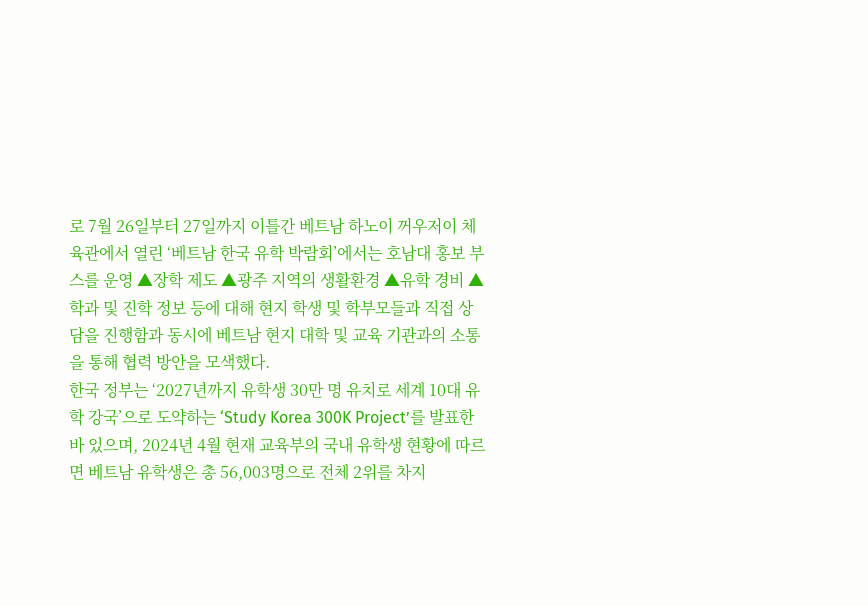로 7월 26일부터 27일까지 이틀간 베트남 하노이 꺼우저이 체육관에서 열린 ‘베트남 한국 유학 박람회’에서는 호남대 홍보 부스를 운영 ▲장학 제도 ▲광주 지역의 생활환경 ▲유학 경비 ▲학과 및 진학 정보 등에 대해 현지 학생 및 학부모들과 직접 상담을 진행함과 동시에 베트남 현지 대학 및 교육 기관과의 소통을 통해 협력 방안을 모색했다.
한국 정부는 ‘2027년까지 유학생 30만 명 유치로 세계 10대 유학 강국’으로 도약하는 ‘Study Korea 300K Project’를 발표한 바 있으며, 2024년 4월 현재 교육부의 국내 유학생 현황에 따르면 베트남 유학생은 총 56,003명으로 전체 2위를 차지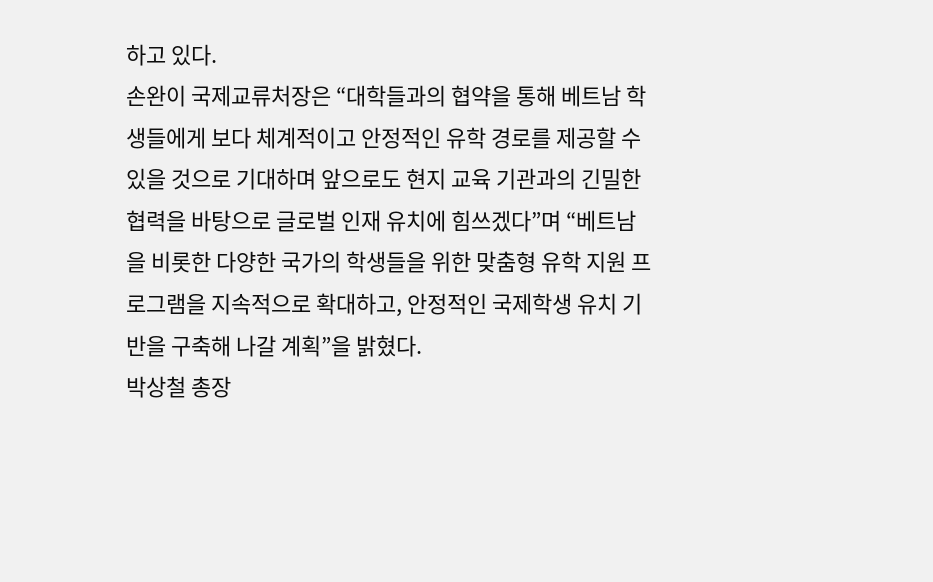하고 있다.
손완이 국제교류처장은 “대학들과의 협약을 통해 베트남 학생들에게 보다 체계적이고 안정적인 유학 경로를 제공할 수 있을 것으로 기대하며 앞으로도 현지 교육 기관과의 긴밀한 협력을 바탕으로 글로벌 인재 유치에 힘쓰겠다”며 “베트남을 비롯한 다양한 국가의 학생들을 위한 맞춤형 유학 지원 프로그램을 지속적으로 확대하고, 안정적인 국제학생 유치 기반을 구축해 나갈 계획”을 밝혔다.
박상철 총장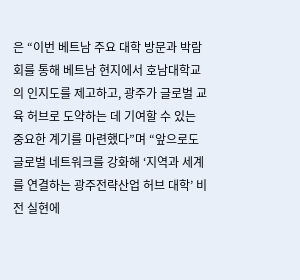은 “이번 베트남 주요 대학 방문과 박람회를 통해 베트남 현지에서 호남대학교의 인지도를 제고하고, 광주가 글로벌 교육 허브로 도약하는 데 기여할 수 있는 중요한 계기를 마련했다”며 “앞으로도 글로벌 네트워크를 강화해 ‘지역과 세계를 연결하는 광주전략산업 허브 대학’ 비전 실현에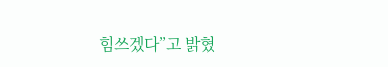힘쓰겠다”고 밝혔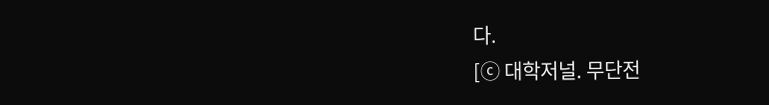다.
[ⓒ 대학저널. 무단전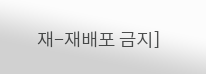재-재배포 금지]